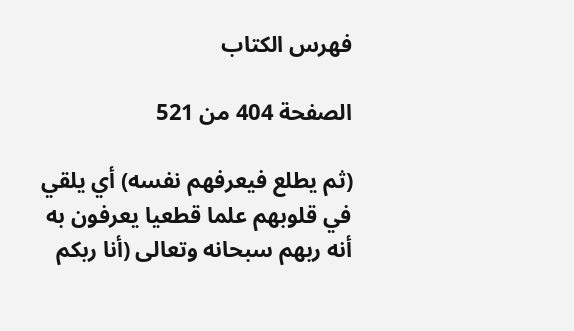فهرس الكتاب

الصفحة 404 من 521

(ثم يطلع فيعرفهم نفسه) أي يلقي في قلوبهم علما قطعيا يعرفون به أنه ربهم سبحانه وتعالى (أنا ربكم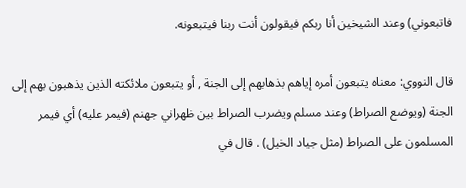فاتبعوني) وعند الشيخين أنا ربكم فيقولون أنت ربنا فيتبعونه.

قال النووي: معناه يتبعون أمره إياهم بذهابهم إلى الجنة , أو يتبعون ملائكته الذين يذهبون بهم إلى الجنة (ويوضع الصراط) وعند مسلم ويضرب الصراط بين ظهراني جهنم (فيمر عليه) أي فيمر المسلمون على الصراط (مثل جياد الخيل) . قال في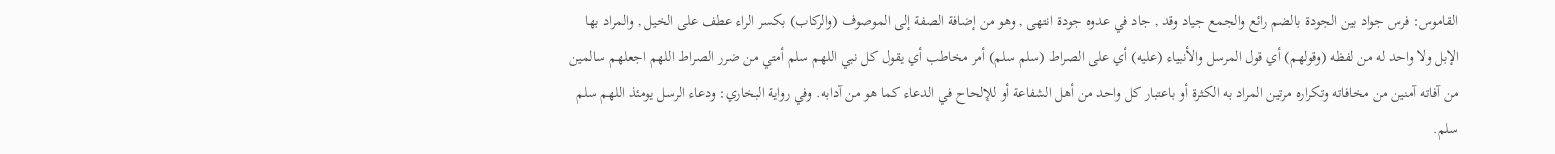القاموس: فرس جواد بين الجودة بالضم رائع والجمع جياد وقد , جاد في عدوه جودة انتهى , وهو من إضافة الصفة إلى الموصوف (والركاب) بكسر الراء عطف على الخيل , والمراد بها الإبل ولا واحد له من لفظه (وقولهم) أي قول المرسل والأنبياء (عليه) أي على الصراط (سلم سلم) أمر مخاطب أي يقول كل نبي اللهم سلم أمتي من ضرر الصراط اللهم اجعلهم سالمين من آفاته آمنين من مخافاته وتكراره مرتين المراد به الكثرة أو باعتبار كل واحد من أهل الشفاعة أو للإلحاح في الدعاء كما هو من آدابه. وفي رواية البخاري: ودعاء الرسل يومئذ اللهم سلم سلم.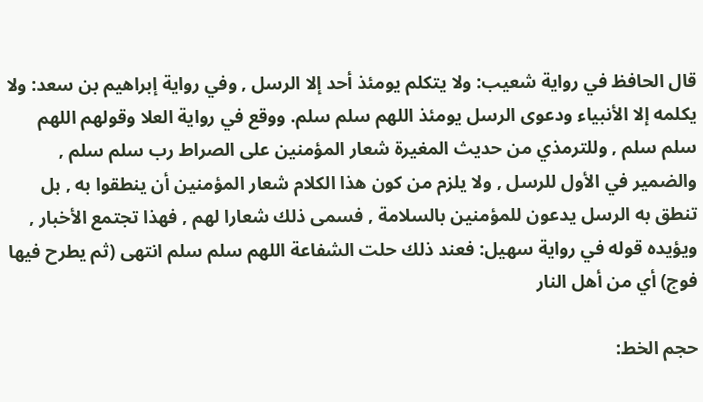قال الحافظ في رواية شعيب: ولا يتكلم يومئذ أحد إلا الرسل , وفي رواية إبراهيم بن سعد: ولا يكلمه إلا الأنبياء ودعوى الرسل يومئذ اللهم سلم سلم. ووقع في رواية العلا وقولهم اللهم سلم سلم , وللترمذي من حديث المغيرة شعار المؤمنين على الصراط رب سلم سلم , والضمير في الأول للرسل , ولا يلزم من كون هذا الكلام شعار المؤمنين أن ينطقوا به , بل تنطق به الرسل يدعون للمؤمنين بالسلامة , فسمى ذلك شعارا لهم , فهذا تجتمع الأخبار , ويؤيده قوله في رواية سهيل: فعند ذلك حلت الشفاعة اللهم سلم سلم انتهى (ثم يطرح فيها فوج) أي من أهل النار

حجم الخط: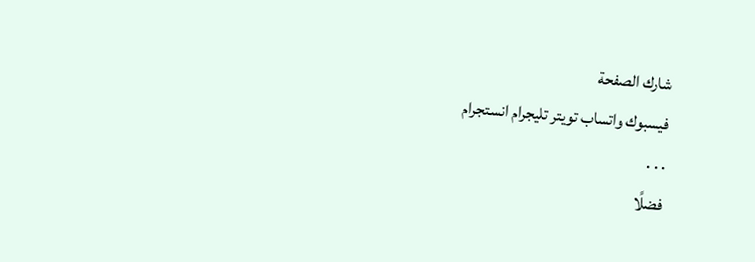شارك الصفحة
فيسبوك واتساب تويتر تليجرام انستجرام
. . .
فضلًا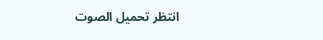انتظر تحميل الصوت